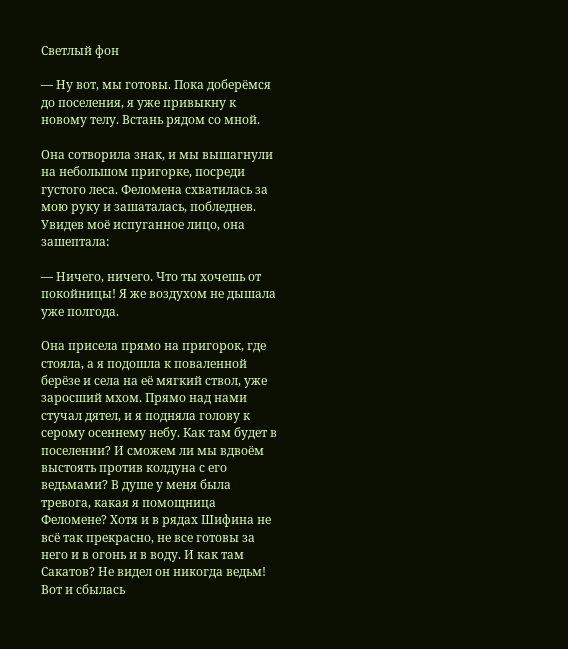Светлый фон

— Ну вот, мы готовы. Пока доберёмся до поселения, я уже привыкну к новому телу. Встань рядом со мной.

Она сотворила знак, и мы вышагнули на небольшом пригорке, посреди густого леса. Феломена схватилась за мою руку и зашаталась, побледнев. Увидев моё испуганное лицо, она зашептала:

— Ничего, ничего. Что ты хочешь от покойницы! Я же воздухом не дышала уже полгода.

Она присела прямо на пригорок, где стояла, а я подошла к поваленной берёзе и села на её мягкий ствол, уже заросший мхом. Прямо над нами стучал дятел, и я подняла голову к серому осеннему небу. Как там будет в поселении? И сможем ли мы вдвоём выстоять против колдуна с его ведьмами? В душе у меня была тревога, какая я помощница Феломене? Хотя и в рядах Шифина не всё так прекрасно, не все готовы за него и в огонь и в воду. И как там Сакатов? Не видел он никогда ведьм! Вот и сбылась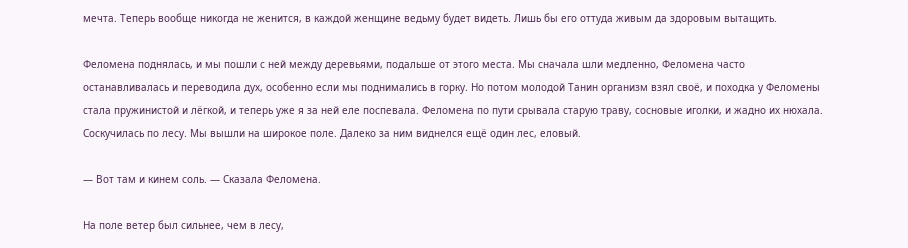мечта. Теперь вообще никогда не женится, в каждой женщине ведьму будет видеть. Лишь бы его оттуда живым да здоровым вытащить.

Феломена поднялась, и мы пошли с ней между деревьями, подальше от этого места. Мы сначала шли медленно, Феломена часто останавливалась и переводила дух, особенно если мы поднимались в горку. Но потом молодой Танин организм взял своё, и походка у Феломены стала пружинистой и лёгкой, и теперь уже я за ней еле поспевала. Феломена по пути срывала старую траву, сосновые иголки, и жадно их нюхала. Соскучилась по лесу. Мы вышли на широкое поле. Далеко за ним виднелся ещё один лес, еловый.

— Вот там и кинем соль. — Сказала Феломена.

На поле ветер был сильнее, чем в лесу,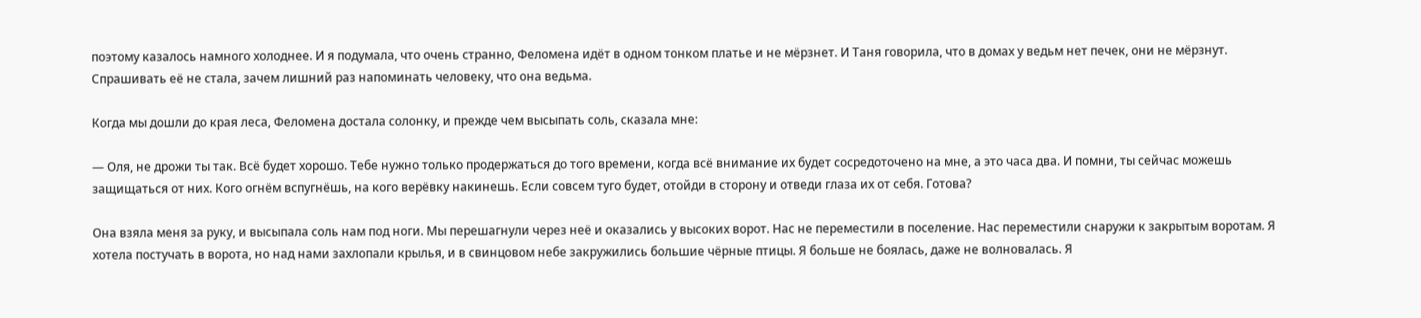поэтому казалось намного холоднее. И я подумала, что очень странно, Феломена идёт в одном тонком платье и не мёрзнет. И Таня говорила, что в домах у ведьм нет печек, они не мёрзнут. Спрашивать её не стала, зачем лишний раз напоминать человеку, что она ведьма.

Когда мы дошли до края леса, Феломена достала солонку, и прежде чем высыпать соль, сказала мне:

— Оля, не дрожи ты так. Всё будет хорошо. Тебе нужно только продержаться до того времени, когда всё внимание их будет сосредоточено на мне, а это часа два. И помни, ты сейчас можешь защищаться от них. Кого огнём вспугнёшь, на кого верёвку накинешь. Если совсем туго будет, отойди в сторону и отведи глаза их от себя. Готова?

Она взяла меня за руку, и высыпала соль нам под ноги. Мы перешагнули через неё и оказались у высоких ворот. Нас не переместили в поселение. Нас переместили снаружи к закрытым воротам. Я хотела постучать в ворота, но над нами захлопали крылья, и в свинцовом небе закружились большие чёрные птицы. Я больше не боялась, даже не волновалась. Я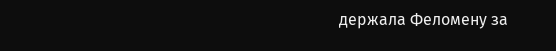держала Феломену за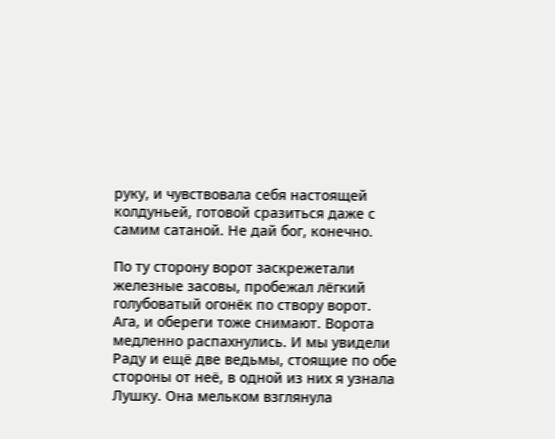руку, и чувствовала себя настоящей колдуньей, готовой сразиться даже с самим сатаной. Не дай бог, конечно.

По ту сторону ворот заскрежетали железные засовы, пробежал лёгкий голубоватый огонёк по створу ворот. Ага, и обереги тоже снимают. Ворота медленно распахнулись. И мы увидели Раду и ещё две ведьмы, стоящие по обе стороны от неё, в одной из них я узнала Лушку. Она мельком взглянула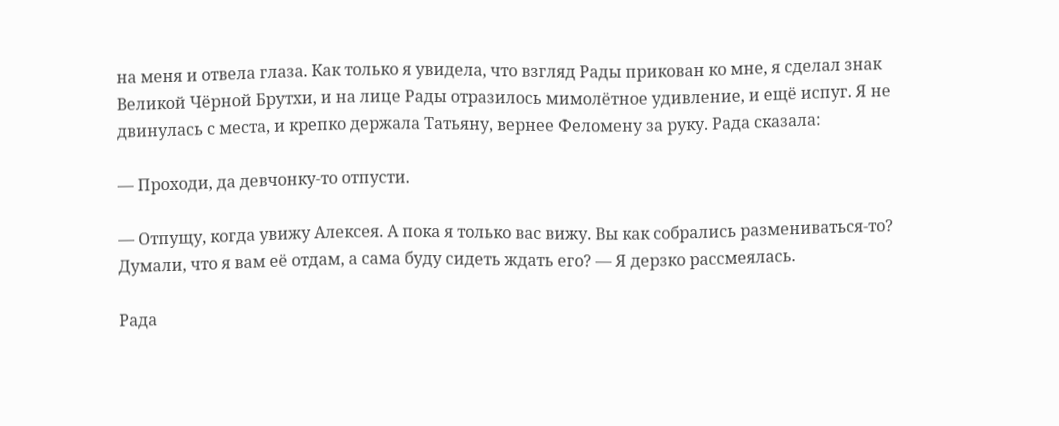на меня и отвела глаза. Как только я увидела, что взгляд Рады прикован ко мне, я сделал знак Великой Чёрной Брутхи, и на лице Рады отразилось мимолётное удивление, и ещё испуг. Я не двинулась с места, и крепко держала Татьяну, вернее Феломену за руку. Рада сказала:

— Проходи, да девчонку-то отпусти.

— Отпущу, когда увижу Алексея. А пока я только вас вижу. Вы как собрались размениваться-то? Думали, что я вам её отдам, а сама буду сидеть ждать его? — Я дерзко рассмеялась.

Рада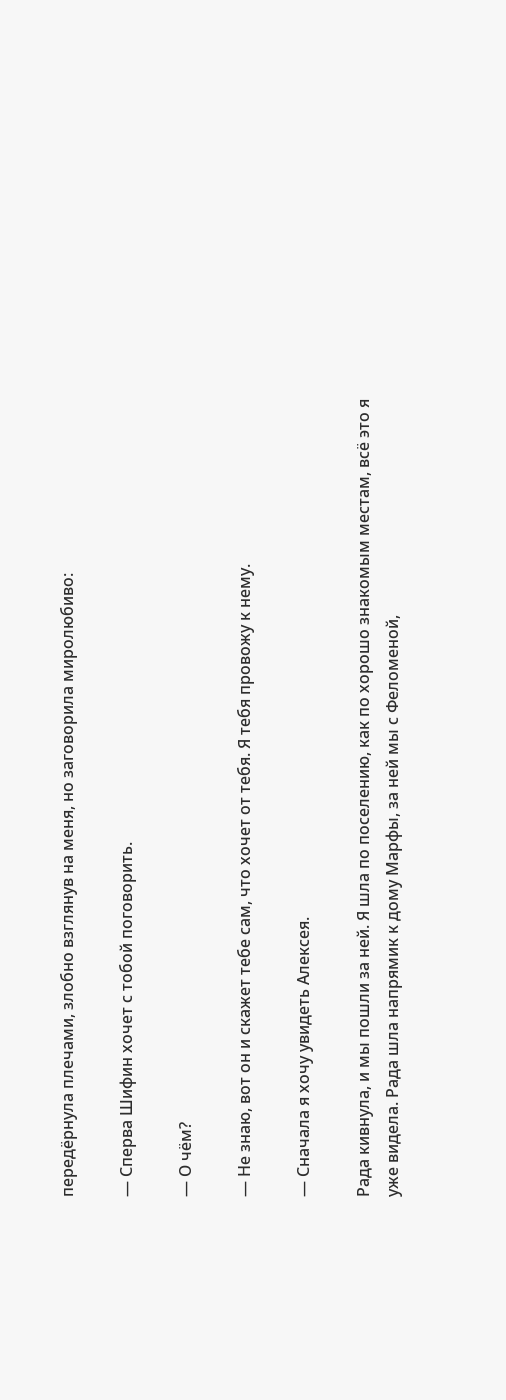передёрнула плечами, злобно взглянув на меня, но заговорила миролюбиво:

— Сперва Шифин хочет с тобой поговорить.

— О чём?

— Не знаю, вот он и скажет тебе сам, что хочет от тебя. Я тебя провожу к нему.

— Сначала я хочу увидеть Алексея.

Рада кивнула, и мы пошли за ней. Я шла по поселению, как по хорошо знакомым местам, всё это я уже видела. Рада шла напрямик к дому Марфы, за ней мы с Феломеной,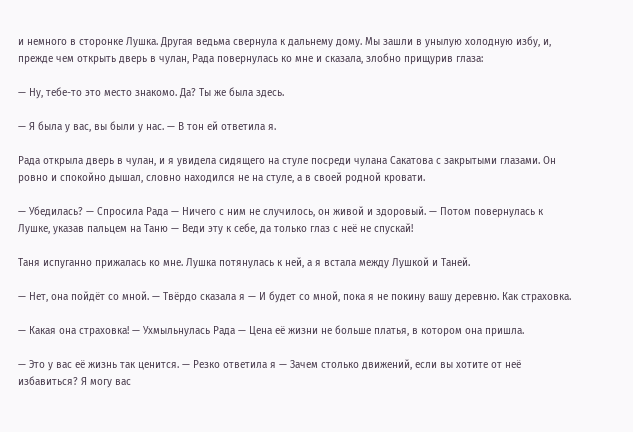и немного в сторонке Лушка. Другая ведьма свернула к дальнему дому. Мы зашли в унылую холодную избу, и, прежде чем открыть дверь в чулан, Рада повернулась ко мне и сказала, злобно прищурив глаза:

— Ну, тебе-то это место знакомо. Да? Ты же была здесь.

— Я была у вас, вы были у нас. — В тон ей ответила я.

Рада открыла дверь в чулан, и я увидела сидящего на стуле посреди чулана Сакатова с закрытыми глазами. Он ровно и спокойно дышал, словно находился не на стуле, а в своей родной кровати.

— Убедилась? — Спросила Рада — Ничего с ним не случилось, он живой и здоровый. — Потом повернулась к Лушке, указав пальцем на Таню — Веди эту к себе, да только глаз с неё не спускай!

Таня испуганно прижалась ко мне. Лушка потянулась к ней, а я встала между Лушкой и Таней.

— Нет, она пойдёт со мной. — Твёрдо сказала я — И будет со мной, пока я не покину вашу деревню. Как страховка.

— Какая она страховка! — Ухмыльнулась Рада — Цена её жизни не больше платья, в котором она пришла.

— Это у вас её жизнь так ценится. — Резко ответила я — Зачем столько движений, если вы хотите от неё избавиться? Я могу вас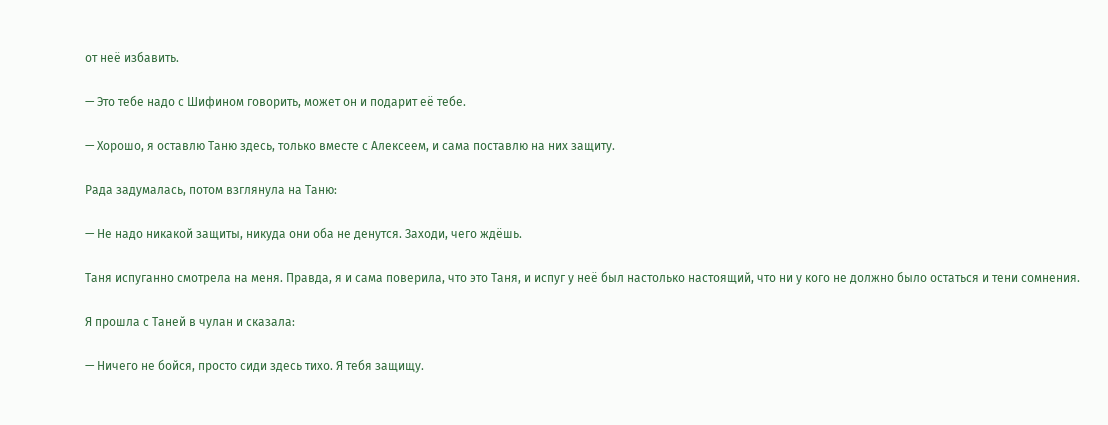от неё избавить.

— Это тебе надо с Шифином говорить, может он и подарит её тебе.

— Хорошо, я оставлю Таню здесь, только вместе с Алексеем, и сама поставлю на них защиту.

Рада задумалась, потом взглянула на Таню:

— Не надо никакой защиты, никуда они оба не денутся. Заходи, чего ждёшь.

Таня испуганно смотрела на меня. Правда, я и сама поверила, что это Таня, и испуг у неё был настолько настоящий, что ни у кого не должно было остаться и тени сомнения.

Я прошла с Таней в чулан и сказала:

— Ничего не бойся, просто сиди здесь тихо. Я тебя защищу.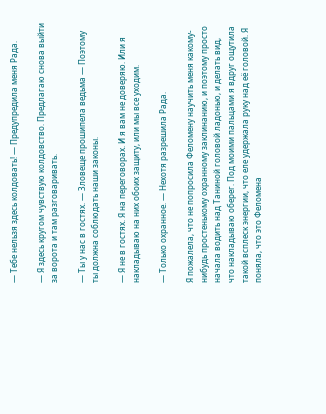— Тебе нельзя здесь колдовать! — Предупредила меня Рада.

— Я здесь кругом чувствую колдовство. Предлагаю снова выйти за ворота и там разговаривать.

— Ты у нас в гостях. — Зловеще прошипела ведьма — Поэтому ты должна соблюдать наши законы.

— Я не в гостях. Я на переговорах. И я вам не доверяю. Или я накладываю на них обоих защиту, или мы все уходим.

— Только охранное. — Нехотя разрешила Рада.

Я пожалела, что не попросила Феломену научить меня какому-нибудь простенькому охранному заклинанию, и поэтому просто начала водить над Таниной головой ладонью, и делать вид, что накладываю оберег. Под моими пальцами я вдруг ощутила такой всплеск энергии, что еле удержала руку над её головой. Я поняла, что это Феломена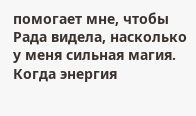помогает мне, чтобы Рада видела, насколько у меня сильная магия. Когда энергия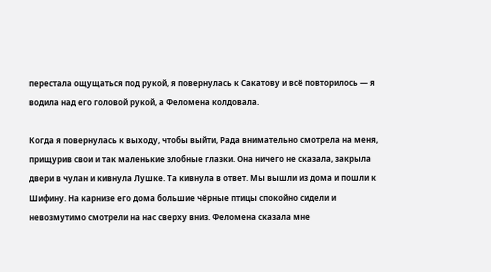перестала ощущаться под рукой, я повернулась к Сакатову и всё повторилось — я водила над его головой рукой, а Феломена колдовала.

Когда я повернулась к выходу, чтобы выйти, Рада внимательно смотрела на меня, прищурив свои и так маленькие злобные глазки. Она ничего не сказала, закрыла двери в чулан и кивнула Лушке. Та кивнула в ответ. Мы вышли из дома и пошли к Шифину. На карнизе его дома большие чёрные птицы спокойно сидели и невозмутимо смотрели на нас сверху вниз. Феломена сказала мне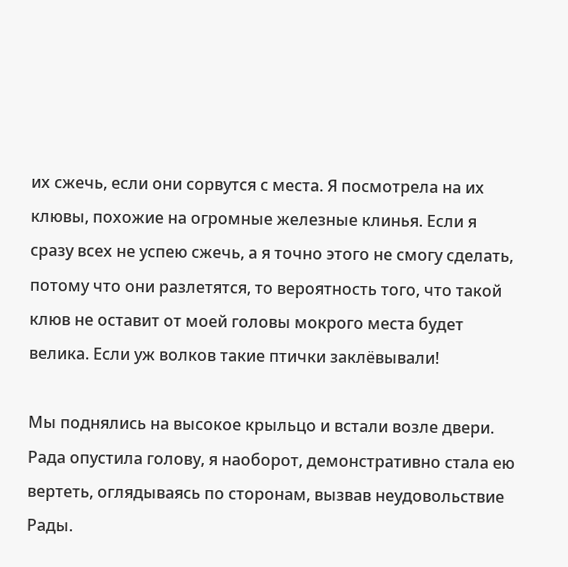их сжечь, если они сорвутся с места. Я посмотрела на их клювы, похожие на огромные железные клинья. Если я сразу всех не успею сжечь, а я точно этого не смогу сделать, потому что они разлетятся, то вероятность того, что такой клюв не оставит от моей головы мокрого места будет велика. Если уж волков такие птички заклёвывали!

Мы поднялись на высокое крыльцо и встали возле двери. Рада опустила голову, я наоборот, демонстративно стала ею вертеть, оглядываясь по сторонам, вызвав неудовольствие Рады.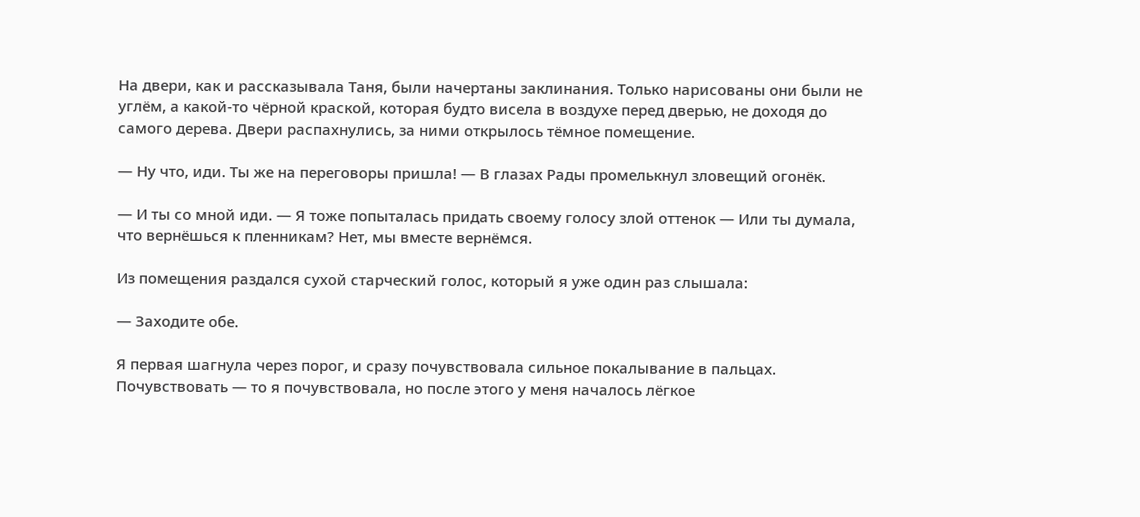На двери, как и рассказывала Таня, были начертаны заклинания. Только нарисованы они были не углём, а какой-то чёрной краской, которая будто висела в воздухе перед дверью, не доходя до самого дерева. Двери распахнулись, за ними открылось тёмное помещение.

— Ну что, иди. Ты же на переговоры пришла! — В глазах Рады промелькнул зловещий огонёк.

— И ты со мной иди. — Я тоже попыталась придать своему голосу злой оттенок — Или ты думала, что вернёшься к пленникам? Нет, мы вместе вернёмся.

Из помещения раздался сухой старческий голос, который я уже один раз слышала:

— Заходите обе.

Я первая шагнула через порог, и сразу почувствовала сильное покалывание в пальцах. Почувствовать — то я почувствовала, но после этого у меня началось лёгкое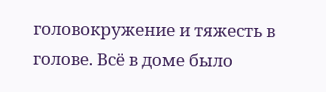головокружение и тяжесть в голове. Всё в доме было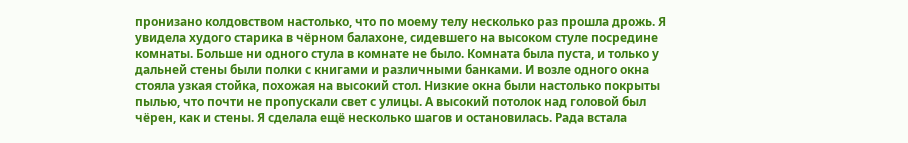пронизано колдовством настолько, что по моему телу несколько раз прошла дрожь. Я увидела худого старика в чёрном балахоне, сидевшего на высоком стуле посредине комнаты. Больше ни одного стула в комнате не было. Комната была пуста, и только у дальней стены были полки с книгами и различными банками. И возле одного окна стояла узкая стойка, похожая на высокий стол. Низкие окна были настолько покрыты пылью, что почти не пропускали свет с улицы. А высокий потолок над головой был чёрен, как и стены. Я сделала ещё несколько шагов и остановилась. Рада встала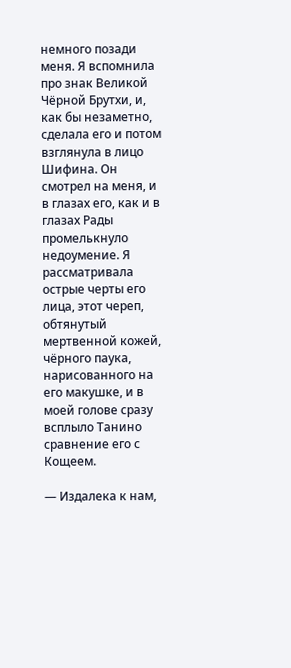немного позади меня. Я вспомнила про знак Великой Чёрной Брутхи, и, как бы незаметно, сделала его и потом взглянула в лицо Шифина. Он смотрел на меня, и в глазах его, как и в глазах Рады промелькнуло недоумение. Я рассматривала острые черты его лица, этот череп, обтянутый мертвенной кожей, чёрного паука, нарисованного на его макушке, и в моей голове сразу всплыло Танино сравнение его с Кощеем.

— Издалека к нам,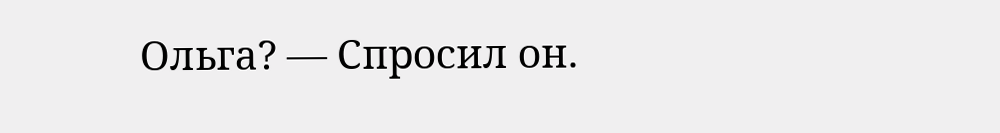Ольга? — Спросил он.